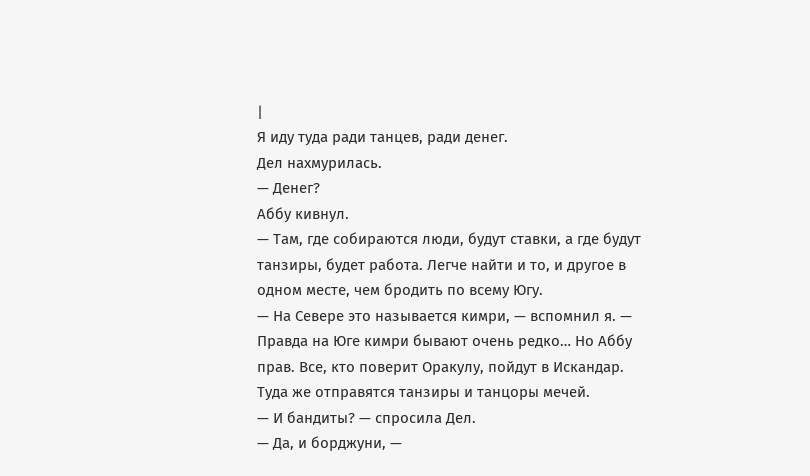|
Я иду туда ради танцев, ради денег.
Дел нахмурилась.
— Денег?
Аббу кивнул.
— Там, где собираются люди, будут ставки, а где будут танзиры, будет работа. Легче найти и то, и другое в одном месте, чем бродить по всему Югу.
— На Севере это называется кимри, — вспомнил я. — Правда на Юге кимри бывают очень редко… Но Аббу прав. Все, кто поверит Оракулу, пойдут в Искандар. Туда же отправятся танзиры и танцоры мечей.
— И бандиты? — спросила Дел.
— Да, и борджуни, —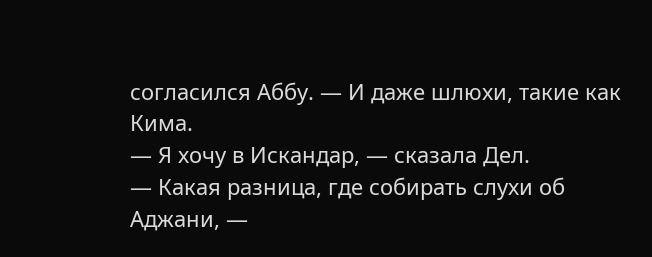согласился Аббу. — И даже шлюхи, такие как Кима.
— Я хочу в Искандар, — сказала Дел.
— Какая разница, где собирать слухи об Аджани, —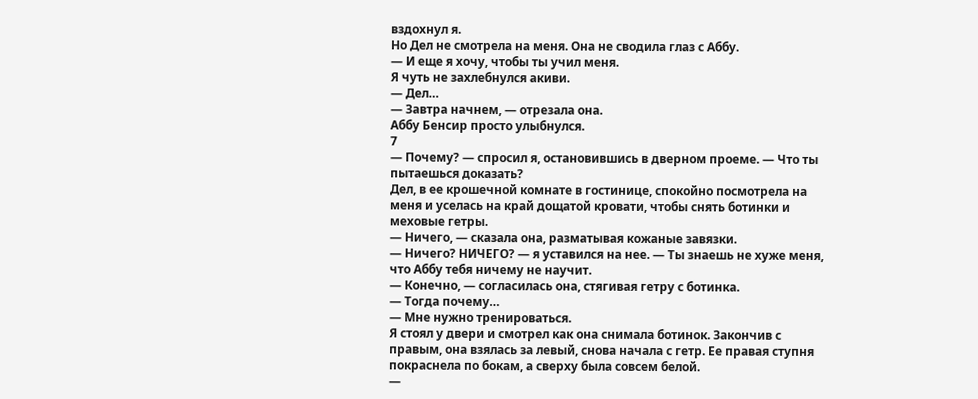вздохнул я.
Но Дел не смотрела на меня. Она не сводила глаз с Аббу.
— И еще я хочу, чтобы ты учил меня.
Я чуть не захлебнулся акиви.
— Дел…
— Завтра начнем, — отрезала она.
Аббу Бенсир просто улыбнулся.
7
— Почему? — спросил я, остановившись в дверном проеме. — Что ты пытаешься доказать?
Дел, в ее крошечной комнате в гостинице, спокойно посмотрела на меня и уселась на край дощатой кровати, чтобы снять ботинки и меховые гетры.
— Ничего, — сказала она, разматывая кожаные завязки.
— Ничего? НИЧЕГО? — я уставился на нее. — Ты знаешь не хуже меня, что Аббу тебя ничему не научит.
— Конечно, — согласилась она, стягивая гетру с ботинка.
— Тогда почему…
— Мне нужно тренироваться.
Я стоял у двери и смотрел как она снимала ботинок. Закончив с правым, она взялась за левый, снова начала с гетр. Ее правая ступня покраснела по бокам, а сверху была совсем белой.
—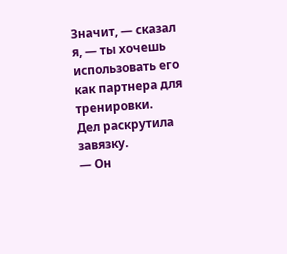Значит, — сказал я, — ты хочешь использовать его как партнера для тренировки.
Дел раскрутила завязку.
— Он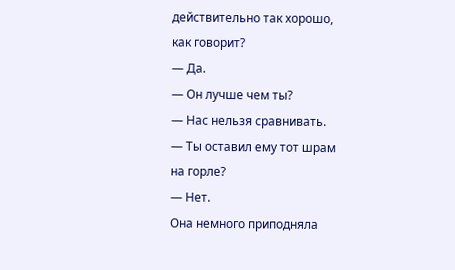действительно так хорошо, как говорит?
— Да.
— Он лучше чем ты?
— Нас нельзя сравнивать.
— Ты оставил ему тот шрам на горле?
— Нет.
Она немного приподняла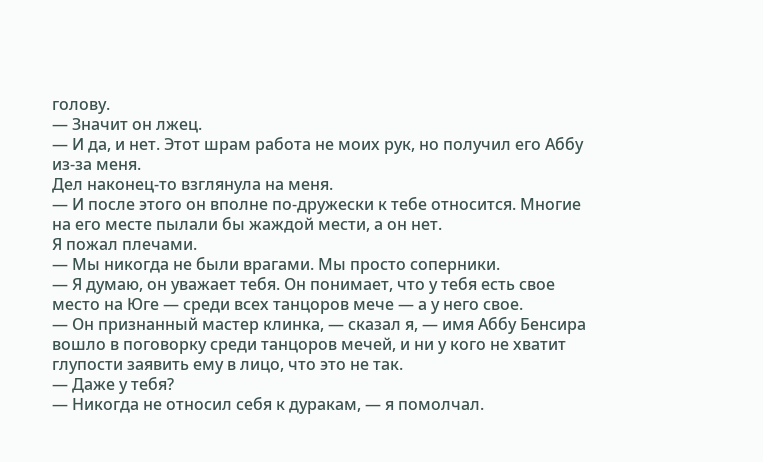голову.
— Значит он лжец.
— И да, и нет. Этот шрам работа не моих рук, но получил его Аббу из-за меня.
Дел наконец-то взглянула на меня.
— И после этого он вполне по-дружески к тебе относится. Многие на его месте пылали бы жаждой мести, а он нет.
Я пожал плечами.
— Мы никогда не были врагами. Мы просто соперники.
— Я думаю, он уважает тебя. Он понимает, что у тебя есть свое место на Юге — среди всех танцоров мече — а у него свое.
— Он признанный мастер клинка, — сказал я, — имя Аббу Бенсира вошло в поговорку среди танцоров мечей, и ни у кого не хватит глупости заявить ему в лицо, что это не так.
— Даже у тебя?
— Никогда не относил себя к дуракам, — я помолчал.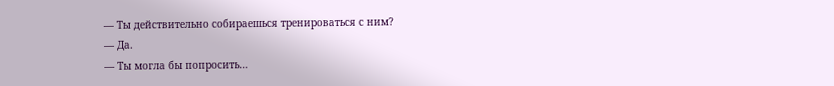— Ты действительно собираешься тренироваться с ним?
— Да.
— Ты могла бы попросить…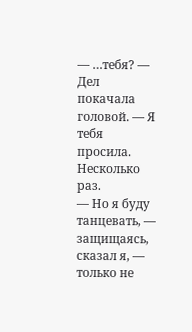— …тебя? — Дел покачала головой. — Я тебя просила. Несколько раз.
— Но я буду танцевать, — защищаясь, сказал я, — только не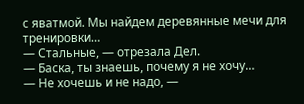с яватмой. Мы найдем деревянные мечи для тренировки…
— Стальные, — отрезала Дел.
— Баска, ты знаешь, почему я не хочу…
— Не хочешь и не надо, —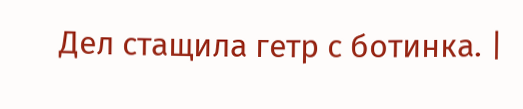Дел стащила гетр с ботинка. |